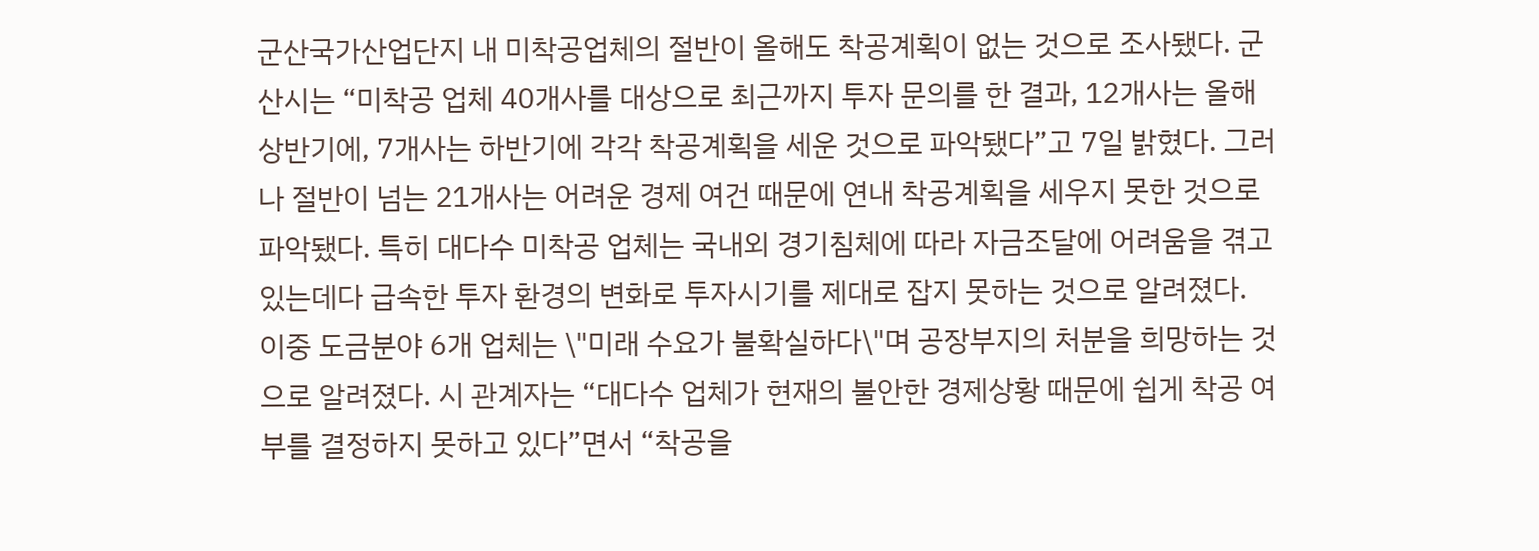군산국가산업단지 내 미착공업체의 절반이 올해도 착공계획이 없는 것으로 조사됐다. 군산시는 “미착공 업체 40개사를 대상으로 최근까지 투자 문의를 한 결과, 12개사는 올해 상반기에, 7개사는 하반기에 각각 착공계획을 세운 것으로 파악됐다”고 7일 밝혔다. 그러나 절반이 넘는 21개사는 어려운 경제 여건 때문에 연내 착공계획을 세우지 못한 것으로 파악됐다. 특히 대다수 미착공 업체는 국내외 경기침체에 따라 자금조달에 어려움을 겪고 있는데다 급속한 투자 환경의 변화로 투자시기를 제대로 잡지 못하는 것으로 알려졌다. 이중 도금분야 6개 업체는 \"미래 수요가 불확실하다\"며 공장부지의 처분을 희망하는 것으로 알려졌다. 시 관계자는 “대다수 업체가 현재의 불안한 경제상황 때문에 쉽게 착공 여부를 결정하지 못하고 있다”면서 “착공을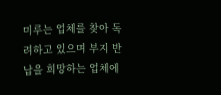미루는 업체를 찾아 독려하고 있으며 부지 반납을 희망하는 업체에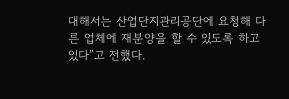대해서는 산업단지관리공단에 요청해 다른 업체에 재분양을 할 수 있도록 하고 있다”고 전했다.